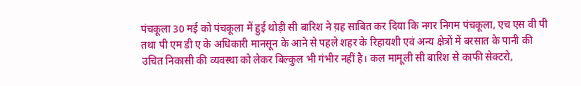पंचकूला 30 मई को पंचकूला में हुई थोड़ी सी बारिश ने य़ह साबित कर दिया कि नगर निगम पंचकूला, एच एस वी पी तथा पी एम डी ए के अधिकारी मानसून के आने से पहले शहर के रिहायशी एवं अन्य क्षेत्रों में बरसात के पानी की उचित निकासी की व्यवस्था को लेकर बिल्कुल भी गंभीर नहीं है। कल मामूली सी बारिश से काफी सेक्टरो,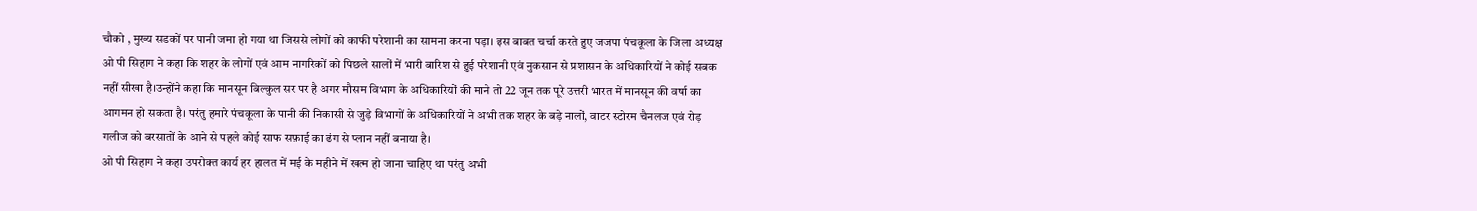चौको , मुख्य सडकों पर पानी जमा हो गया था जिससे लोगों को काफी परेशानी का सामना करना पड़ा। इस बाबत चर्चा करते हुए जजपा पंचकूला के जिला अध्यक्ष ओ पी सिहाग ने कहा कि शहर के लोगों एवं आम नागरिकों को पिछले सालों में भारी बारिश से हुई परेशानी एवं नुकसान से प्रशासन के अधिकारियों ने कोई सबक नहीं सीखा है।उन्होंने कहा कि मानसून बिल्कुल सर पर है अगर मौसम विभाग के अधिकारियों की माने तो 22 जून तक पूरे उत्तरी भारत में मानसून की वर्षा का आगमन हो सकता है। परंतु हमारे पंचकूला के पानी की निकासी से जुड़े विभागों के अधिकारियों ने अभी तक शहर के बड़े नालों, वाटर स्टोरम चैनलज एवं रोड़ गलीज को बरसातों के आने से पहले कोई साफ सफ़ाई का ढंग से प्लान नहीं बनाया है।
ओ पी सिहाग ने कहा उपरोक्त कार्य हर हालत में मई के महीने में खत्म हो जाना चाहिए था परंतु अभी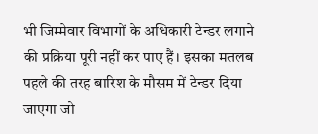भी जिम्मेवार विभागों के अधिकारी टेन्डर लगाने की प्रक्रिया पूरी नहीं कर पाए हैं। इसका मतलब पहले की तरह बारिश के मौसम में टेन्डर दिया जाएगा जो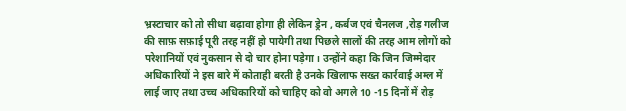भ्रस्टाचार को तो सीधा बढ़ावा होगा ही लेकिन ड्रेन , कर्बज एवं चैनलज ,रोड़ गलीज की साफ़ सफ़ाई पूरी तरह नहीं हो पायेगी तथा पिछले सालों की तरह आम लोगों को परेशानियों एवं नुकसान से दो चार होना पड़ेगा। उन्होंने कहा कि जिन जिम्मेदार अधिकारियों ने इस बारे में कोताही बरती है उनके खिलाफ सख्त कार्रवाई अम्ल में लाई जाए तथा उच्च अधिकारियों को चाहिए को वो अगले 10 -15 दिनों में रोड़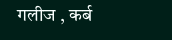गलीज , कर्ब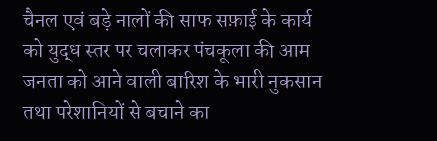चैनल एवं बड़े नालों की साफ सफ़ाई के कार्य को युद्ध स्तर पर चलाकर पंचकूला की आम जनता को आने वाली बारिश के भारी नुकसान तथा परेशानियों से बचाने का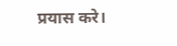प्रयास करे।